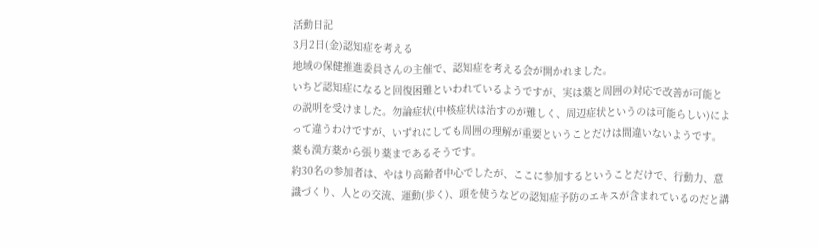活動日記
3月2日(金)認知症を考える
地域の保健推進委員さんの主催で、認知症を考える会が開かれました。
いちど認知症になると回復困難といわれているようですが、実は薬と周囲の対応で改善が可能との説明を受けました。勿論症状(中核症状は治すのが難しく、周辺症状というのは可能らしい)によって違うわけですが、いずれにしても周囲の理解が重要ということだけは間違いないようです。薬も漢方薬から張り薬まであるそうです。
約30名の参加者は、やはり高齢者中心でしたが、ここに参加するということだけで、行動力、意識づくり、人との交流、運動(歩く)、頭を使うなどの認知症予防のエキスが含まれているのだと講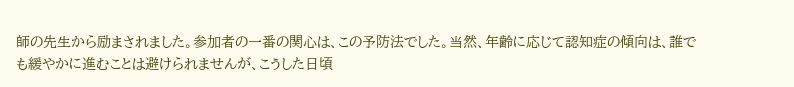師の先生から励まされました。参加者の一番の関心は、この予防法でした。当然、年齢に応じて認知症の傾向は、誰でも緩やかに進むことは避けられませんが、こうした日頃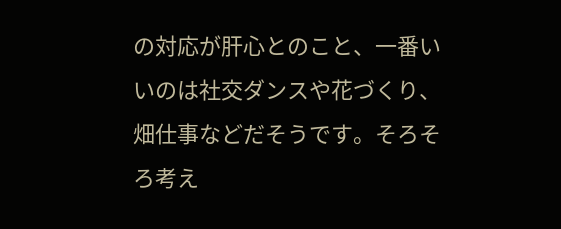の対応が肝心とのこと、一番いいのは社交ダンスや花づくり、畑仕事などだそうです。そろそろ考え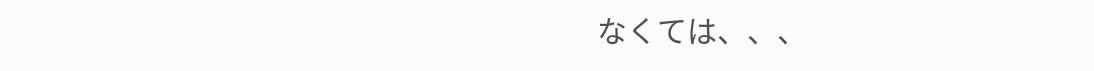なくては、、、